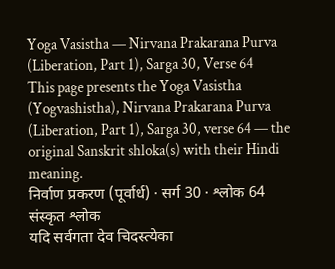Yoga Vasistha — Nirvana Prakarana Purva (Liberation, Part 1), Sarga 30, Verse 64
This page presents the Yoga Vasistha (Yogvashistha), Nirvana Prakarana Purva (Liberation, Part 1), Sarga 30, verse 64 — the original Sanskrit shloka(s) with their Hindi meaning.
निर्वाण प्रकरण (पूर्वार्ध) · सर्ग 30 · श्लोक 64
संस्कृत श्लोक
यदि सर्वगता देव चिदस्त्येका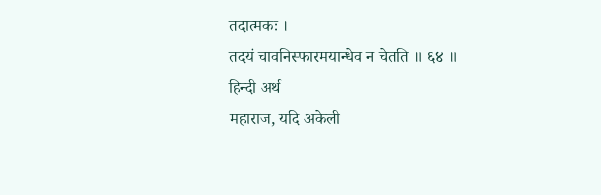तदात्मकः ।
तदयं चावनिस्फारमयान्धेव न चेतति ॥ ६४ ॥
हिन्दी अर्थ
महाराज, यदि अकेली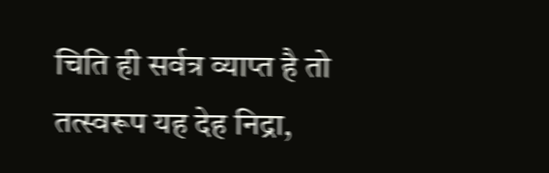चिति ही सर्वत्र व्याप्त है तो तत्स्वरूप यह देह निद्रा,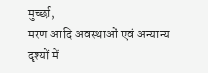मुर्च्छा,
मरण आदि अवस्थाओं एवं अन्यान्य दृश्यों में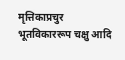मृत्तिकाप्रचुर भूतविकाररूप चक्षु आदि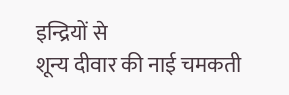इन्द्रियों से
शून्य दीवार की नाई चमकती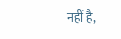नहीं है,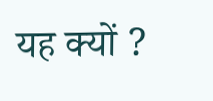यह क्यों ?